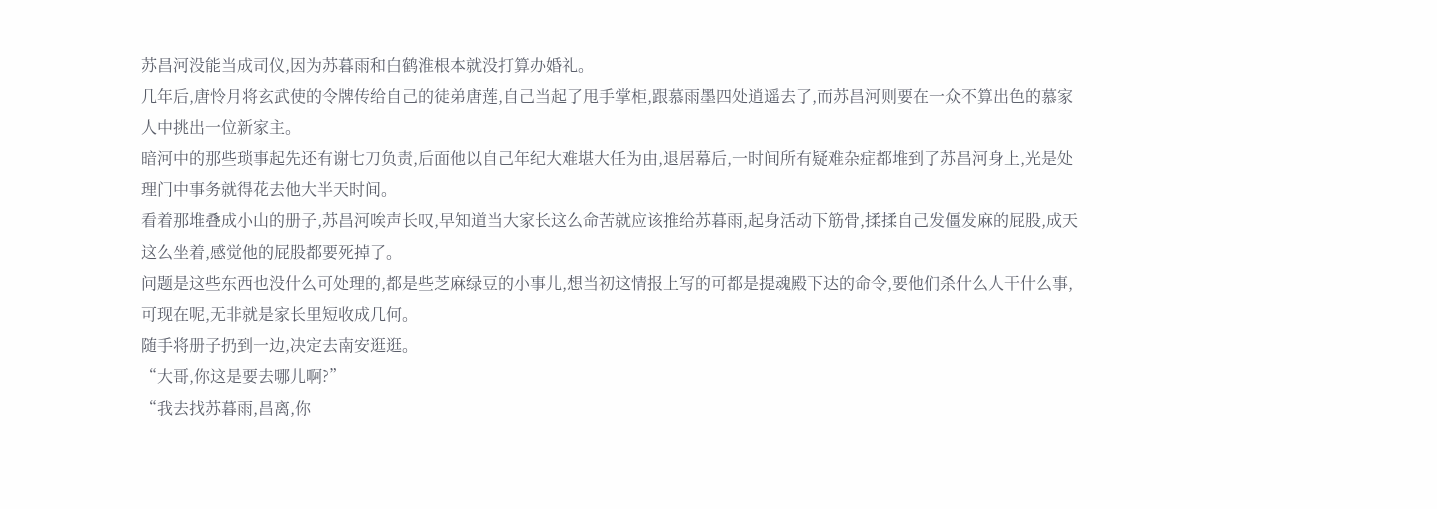苏昌河没能当成司仪,因为苏暮雨和白鹤淮根本就没打算办婚礼。
几年后,唐怜月将玄武使的令牌传给自己的徒弟唐莲,自己当起了甩手掌柜,跟慕雨墨四处逍遥去了,而苏昌河则要在一众不算出色的慕家人中挑出一位新家主。
暗河中的那些琐事起先还有谢七刀负责,后面他以自己年纪大难堪大任为由,退居幕后,一时间所有疑难杂症都堆到了苏昌河身上,光是处理门中事务就得花去他大半天时间。
看着那堆叠成小山的册子,苏昌河唉声长叹,早知道当大家长这么命苦就应该推给苏暮雨,起身活动下筋骨,揉揉自己发僵发麻的屁股,成天这么坐着,感觉他的屁股都要死掉了。
问题是这些东西也没什么可处理的,都是些芝麻绿豆的小事儿,想当初这情报上写的可都是提魂殿下达的命令,要他们杀什么人干什么事,可现在呢,无非就是家长里短收成几何。
随手将册子扔到一边,决定去南安逛逛。
“大哥,你这是要去哪儿啊?”
“我去找苏暮雨,昌离,你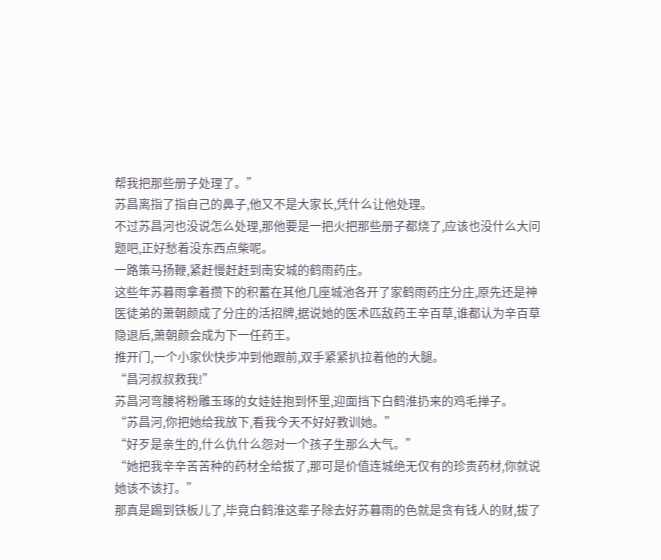帮我把那些册子处理了。”
苏昌离指了指自己的鼻子,他又不是大家长,凭什么让他处理。
不过苏昌河也没说怎么处理,那他要是一把火把那些册子都烧了,应该也没什么大问题吧,正好愁着没东西点柴呢。
一路策马扬鞭,紧赶慢赶赶到南安城的鹤雨药庄。
这些年苏暮雨拿着攒下的积蓄在其他几座城池各开了家鹤雨药庄分庄,原先还是神医徒弟的萧朝颜成了分庄的活招牌,据说她的医术匹敌药王辛百草,谁都认为辛百草隐退后,萧朝颜会成为下一任药王。
推开门,一个小家伙快步冲到他跟前,双手紧紧扒拉着他的大腿。
“昌河叔叔救我!”
苏昌河弯腰将粉雕玉琢的女娃娃抱到怀里,迎面挡下白鹤淮扔来的鸡毛掸子。
“苏昌河,你把她给我放下,看我今天不好好教训她。”
“好歹是亲生的,什么仇什么怨对一个孩子生那么大气。”
“她把我辛辛苦苦种的药材全给拔了,那可是价值连城绝无仅有的珍贵药材,你就说她该不该打。”
那真是踢到铁板儿了,毕竟白鹤淮这辈子除去好苏暮雨的色就是贪有钱人的财,拔了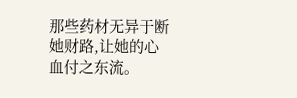那些药材无异于断她财路,让她的心血付之东流。